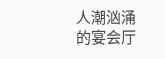人潮汹涌的宴会厅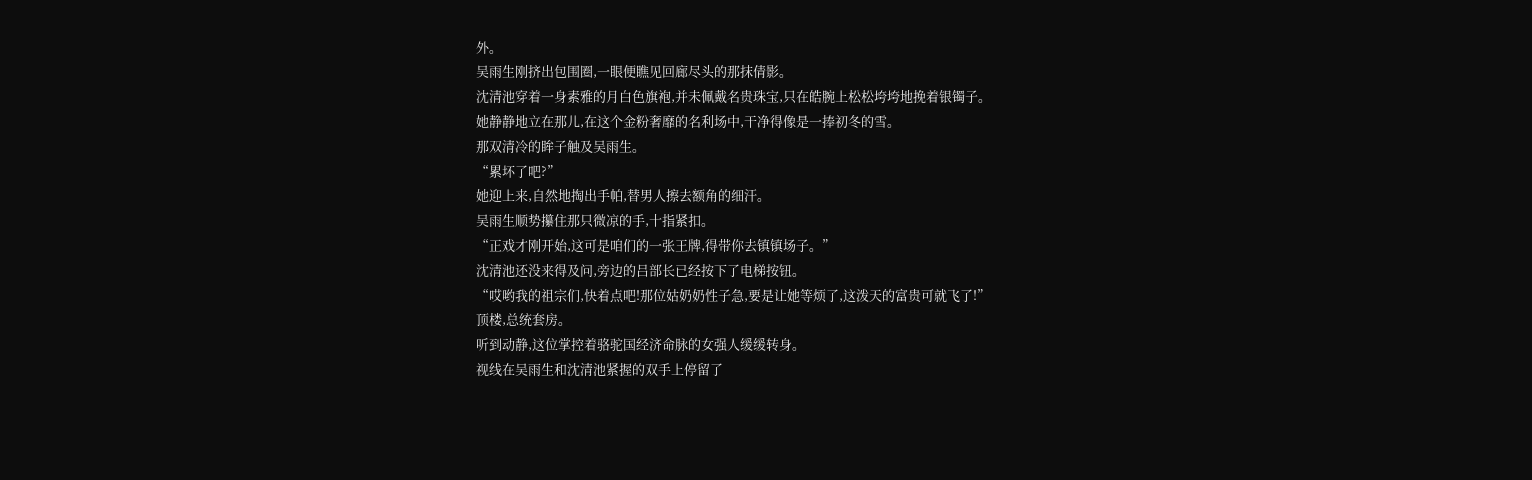外。
吴雨生刚挤出包围圈,一眼便瞧见回廊尽头的那抹倩影。
沈清池穿着一身素雅的月白色旗袍,并未佩戴名贵珠宝,只在皓腕上松松垮垮地挽着银镯子。
她静静地立在那儿,在这个金粉奢靡的名利场中,干净得像是一捧初冬的雪。
那双清冷的眸子触及吴雨生。
“累坏了吧?”
她迎上来,自然地掏出手帕,替男人擦去额角的细汗。
吴雨生顺势攥住那只微凉的手,十指紧扣。
“正戏才刚开始,这可是咱们的一张王牌,得带你去镇镇场子。”
沈清池还没来得及问,旁边的吕部长已经按下了电梯按钮。
“哎哟我的祖宗们,快着点吧!那位姑奶奶性子急,要是让她等烦了,这泼天的富贵可就飞了!”
顶楼,总统套房。
听到动静,这位掌控着骆驼国经济命脉的女强人缓缓转身。
视线在吴雨生和沈清池紧握的双手上停留了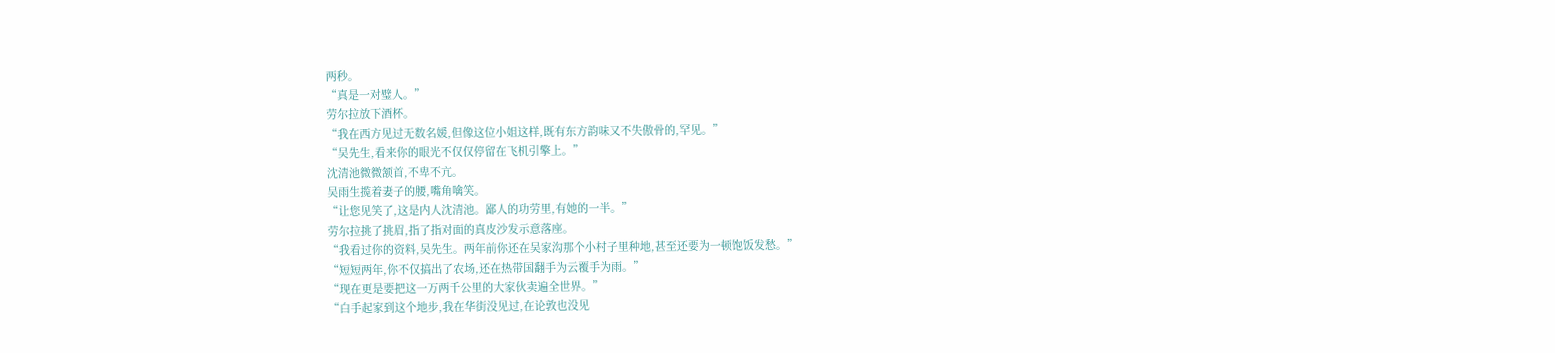两秒。
“真是一对璧人。”
劳尔拉放下酒杯。
“我在西方见过无数名媛,但像这位小姐这样,既有东方韵味又不失傲骨的,罕见。”
“吴先生,看来你的眼光不仅仅停留在飞机引擎上。”
沈清池微微颔首,不卑不亢。
吴雨生揽着妻子的腰,嘴角噙笑。
“让您见笑了,这是内人沈清池。鄙人的功劳里,有她的一半。”
劳尔拉挑了挑眉,指了指对面的真皮沙发示意落座。
“我看过你的资料,吴先生。两年前你还在吴家沟那个小村子里种地,甚至还要为一顿饱饭发愁。”
“短短两年,你不仅搞出了农场,还在热带国翻手为云覆手为雨。”
“现在更是要把这一万两千公里的大家伙卖遍全世界。”
“白手起家到这个地步,我在华街没见过,在论敦也没见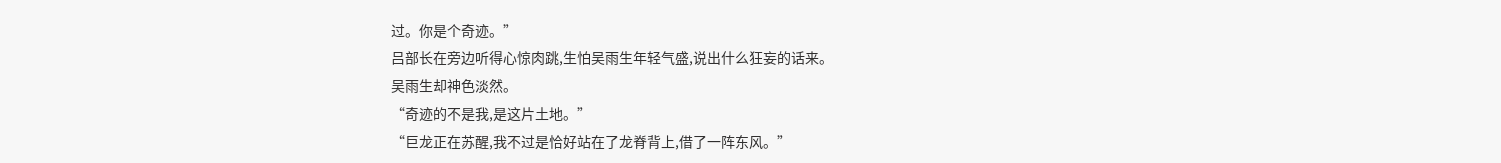过。你是个奇迹。”
吕部长在旁边听得心惊肉跳,生怕吴雨生年轻气盛,说出什么狂妄的话来。
吴雨生却神色淡然。
“奇迹的不是我,是这片土地。”
“巨龙正在苏醒,我不过是恰好站在了龙脊背上,借了一阵东风。”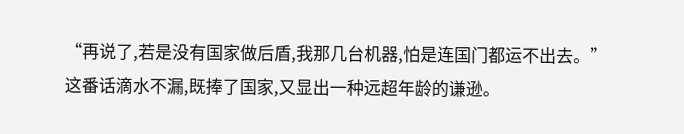“再说了,若是没有国家做后盾,我那几台机器,怕是连国门都运不出去。”
这番话滴水不漏,既捧了国家,又显出一种远超年龄的谦逊。